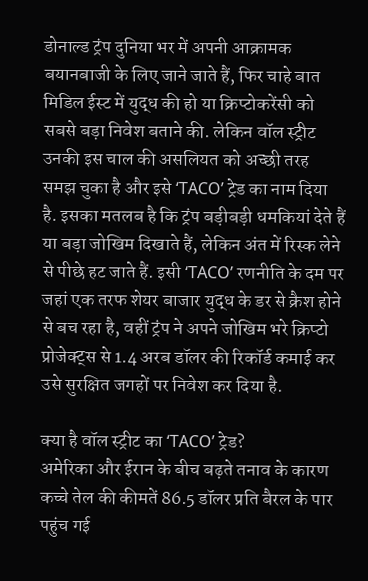डोनाल्ड ट्रंप दुनिया भर में अपनी आक्रामक बयानबाजी के लिए जाने जाते हैं, फिर चाहे बात मिडिल ईस्ट में युद्ध की हो या क्रिप्टोकरेंसी को सबसे बड़ा निवेश बताने की. लेकिन वॉल स्ट्रीट उनकी इस चाल की असलियत को अच्छी तरह समझ चुका है और इसे ‘TACO’ ट्रेड का नाम दिया है. इसका मतलब है कि ट्रंप बड़ीबड़ी धमकियां देते हैं या बड़ा जोखिम दिखाते हैं, लेकिन अंत में रिस्क लेने से पीछे हट जाते हैं. इसी ‘TACO’ रणनीति के दम पर जहां एक तरफ शेयर बाजार युद्ध के डर से क्रैश होने से बच रहा है, वहीं ट्रंप ने अपने जोखिम भरे क्रिप्टो प्रोजेक्ट्स से 1.4 अरब डॉलर की रिकॉर्ड कमाई कर उसे सुरक्षित जगहों पर निवेश कर दिया है.

क्या है वॉल स्ट्रीट का ‘TACO’ ट्रेड?
अमेरिका और ईरान के बीच बढ़ते तनाव के कारण कच्चे तेल की कीमतें 86.5 डॉलर प्रति बैरल के पार पहुंच गई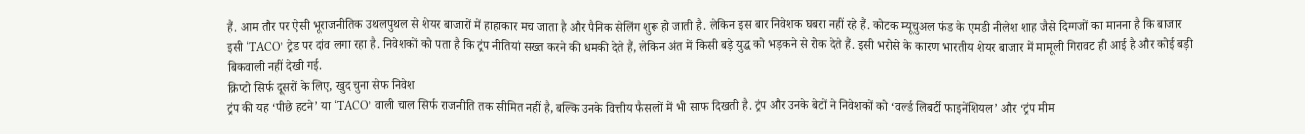हैं. आम तौर पर ऐसी भूराजनीतिक उथलपुथल से शेयर बाजारों में हाहाकार मच जाता है और पैनिक सेलिंग शुरू हो जाती है. लेकिन इस बार निवेशक घबरा नहीं रहे हैं. कोटक म्यूचुअल फंड के एमडी नीलेश शाह जैसे दिग्गजों का मानना है कि बाजार इसी ‘TACO’ ट्रेड पर दांव लगा रहा है. निवेशकों को पता है कि ट्रंप नीतियां सख्त करने की धमकी देते हैं, लेकिन अंत में किसी बड़े युद्ध को भड़कने से रोक देते हैं. इसी भरोसे के कारण भारतीय शेयर बाजार में मामूली गिरावट ही आई है और कोई बड़ी बिकवाली नहीं देखी गई.
क्रिप्टो सिर्फ दूसरों के लिए, खुद चुना सेफ निवेश
ट्रंप की यह ‘पीछे हटने’ या ‘TACO’ वाली चाल सिर्फ राजनीति तक सीमित नहीं है, बल्कि उनके वित्तीय फैसलों में भी साफ दिखती है. ट्रंप और उनके बेटों ने निवेशकों को ‘वर्ल्ड लिबर्टी फाइनेंशियल’ और ‘ट्रंप मीम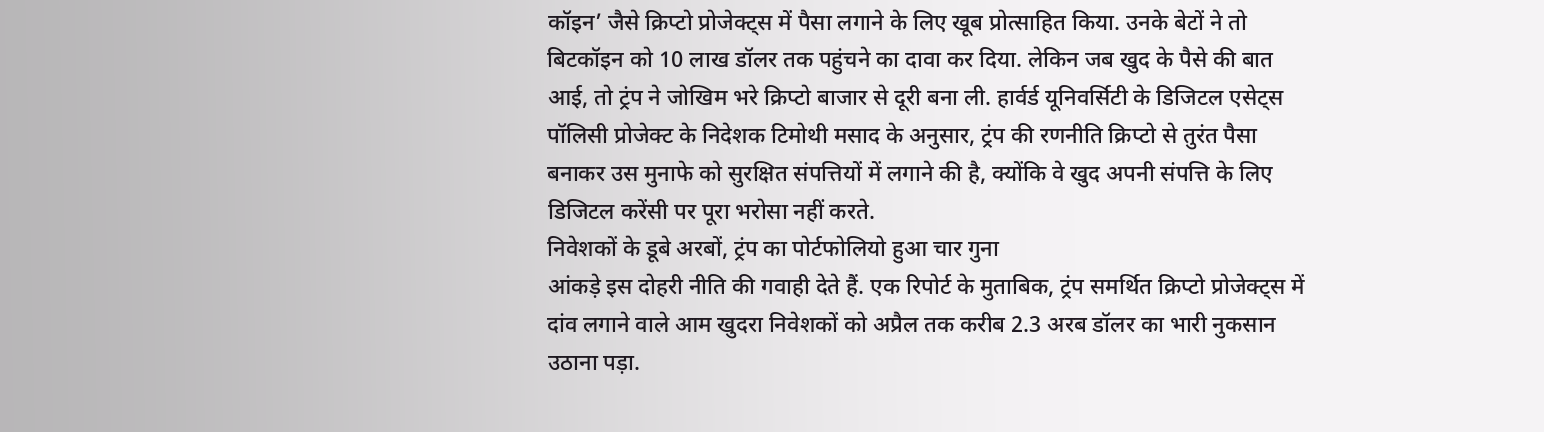कॉइन’ जैसे क्रिप्टो प्रोजेक्ट्स में पैसा लगाने के लिए खूब प्रोत्साहित किया. उनके बेटों ने तो बिटकॉइन को 10 लाख डॉलर तक पहुंचने का दावा कर दिया. लेकिन जब खुद के पैसे की बात आई, तो ट्रंप ने जोखिम भरे क्रिप्टो बाजार से दूरी बना ली. हार्वर्ड यूनिवर्सिटी के डिजिटल एसेट्स पॉलिसी प्रोजेक्ट के निदेशक टिमोथी मसाद के अनुसार, ट्रंप की रणनीति क्रिप्टो से तुरंत पैसा बनाकर उस मुनाफे को सुरक्षित संपत्तियों में लगाने की है, क्योंकि वे खुद अपनी संपत्ति के लिए डिजिटल करेंसी पर पूरा भरोसा नहीं करते.
निवेशकों के डूबे अरबों, ट्रंप का पोर्टफोलियो हुआ चार गुना
आंकड़े इस दोहरी नीति की गवाही देते हैं. एक रिपोर्ट के मुताबिक, ट्रंप समर्थित क्रिप्टो प्रोजेक्ट्स में दांव लगाने वाले आम खुदरा निवेशकों को अप्रैल तक करीब 2.3 अरब डॉलर का भारी नुकसान उठाना पड़ा.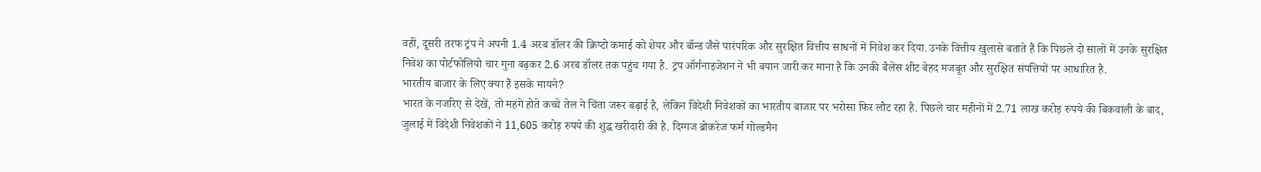वहीं, दूसरी तरफ ट्रंप ने अपनी 1.4 अरब डॉलर की क्रिप्टो कमाई को शेयर और बॉन्ड जैसे पारंपरिक और सुरक्षित वित्तीय साधनों में निवेश कर दिया. उनके वित्तीय खुलासे बताते हैं कि पिछले दो सालों में उनके सुरक्षित निवेश का पोर्टफोलियो चार गुना बढ़कर 2.6 अरब डॉलर तक पहुंच गया है. ट्रंप ऑर्गनाइजेशन ने भी बयान जारी कर माना है कि उनकी बैलेंस शीट बेहद मजबूत और सुरक्षित संपत्तियों पर आधारित है.
भारतीय बाजार के लिए क्या हैं इसके मायने?
भारत के नजरिए से देखें, तो महंगे होते कच्चे तेल ने चिंता जरूर बढ़ाई है, लेकिन विदेशी निवेशकों का भारतीय बाजार पर भरोसा फिर लौट रहा है. पिछले चार महीनों में 2.71 लाख करोड़ रुपये की बिकवाली के बाद, जुलाई में विदेशी निवेशकों ने 11,605 करोड़ रुपये की शुद्ध खरीदारी की है. दिग्गज ब्रोकरेज फर्म गोल्डमैन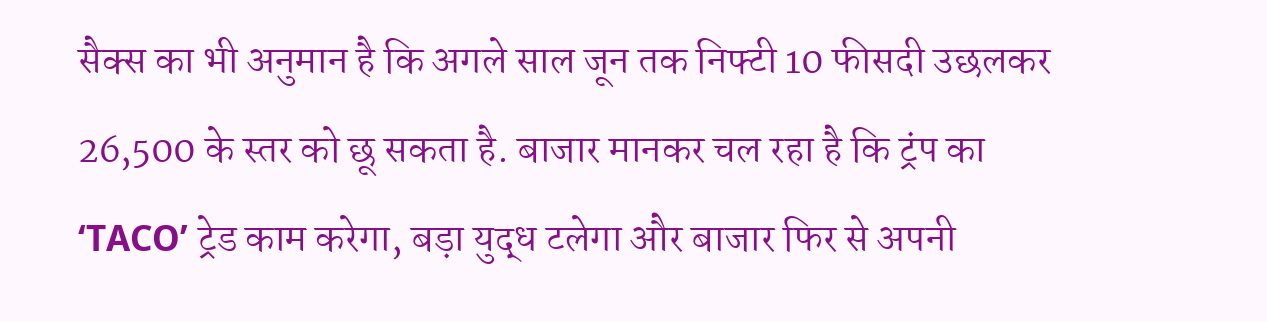सैक्स का भी अनुमान है कि अगले साल जून तक निफ्टी 10 फीसदी उछलकर 26,500 के स्तर को छू सकता है. बाजार मानकर चल रहा है कि ट्रंप का ‘TACO’ ट्रेड काम करेगा, बड़ा युद्ध टलेगा और बाजार फिर से अपनी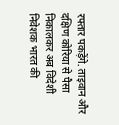रफ्तार पकड़ेंगे. ताइवान और दक्षिण कोरिया से पैसा निकालकर अब विदेशी निवेशक भारत की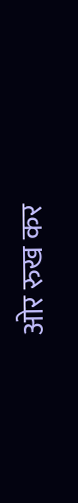ओर रुख कर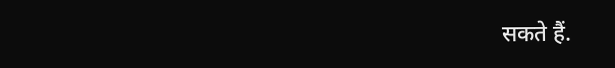सकते हैं.